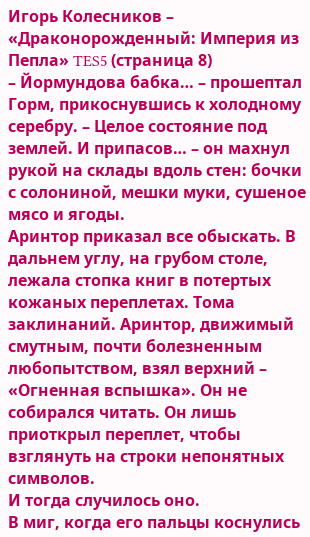Игорь Колесников – «Драконорожденный: Империя из Пепла» TES5 (страница 8)
– Йормундова бабка… – прошептал Горм, прикоснувшись к холодному серебру. – Целое состояние под землей. И припасов… – он махнул рукой на склады вдоль стен: бочки с солониной, мешки муки, сушеное мясо и ягоды.
Аринтор приказал все обыскать. В дальнем углу, на грубом столе, лежала стопка книг в потертых кожаных переплетах. Тома заклинаний. Аринтор, движимый смутным, почти болезненным любопытством, взял верхний – «Огненная вспышка». Он не собирался читать. Он лишь приоткрыл переплет, чтобы взглянуть на строки непонятных символов.
И тогда случилось оно.
В миг, когда его пальцы коснулись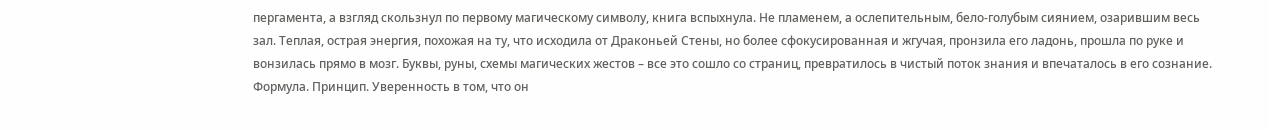пергамента, а взгляд скользнул по первому магическому символу, книга вспыхнула. Не пламенем, а ослепительным, бело-голубым сиянием, озарившим весь зал. Теплая, острая энергия, похожая на ту, что исходила от Драконьей Стены, но более сфокусированная и жгучая, пронзила его ладонь, прошла по руке и вонзилась прямо в мозг. Буквы, руны, схемы магических жестов – все это сошло со страниц, превратилось в чистый поток знания и впечаталось в его сознание. Формула. Принцип. Уверенность в том, что он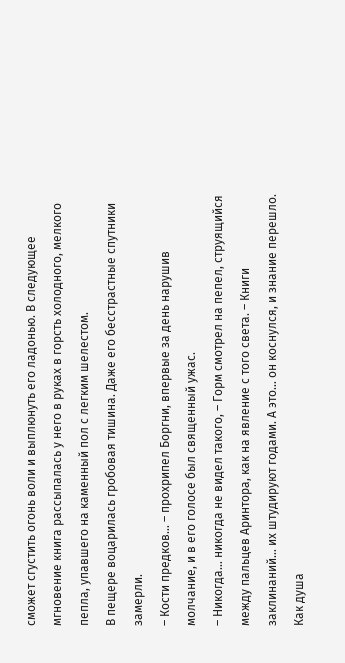сможет сгустить огонь воли и выплюнуть его ладонью. В следующее мгновение книга рассыпалась у него в руках в горсть холодного, мелкого пепла, упавшего на каменный пол с легким шелестом.
В пещере воцарилась гробовая тишина. Даже его бесстрастные спутники замерли.
– Кости предков… – прохрипел Боргни, впервые за день нарушив молчание, и в его голосе был священный ужас.
– Никогда… никогда не видел такого, – Горм смотрел на пепел, струящийся между пальцев Аринтора, как на явление с того света. – Книги заклинаний… их штудируют годами. А это… он коснулся, и знание перешло. Как душа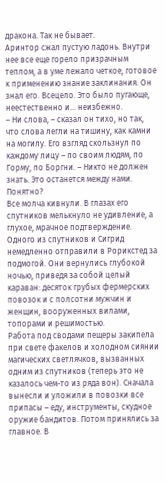дракона. Так не бывает.
Аринтор сжал пустую ладонь. Внутри нее все еще горело призрачным теплом, а в уме лежало четкое, готовое к применению знание заклинания. Он знал его. Всецело. Это было пугающе, неестественно и… неизбежно.
– Ни слова, – сказал он тихо, но так, что слова легли на тишину, как камни на могилу. Его взгляд скользнул по каждому лицу – по своим людям, по Горму, по Боргни. – Никто не должен знать. Это останется между нами. Понятно?
Все молча кивнули. В глазах его спутников мелькнуло не удивление, а глухое, мрачное подтверждение.
Одного из спутников и Сигрид немедленно отправили в Рорикстед за подмогой. Они вернулись глубокой ночью, приведя за собой целый караван: десяток грубых фермерских повозок и с полсотни мужчин и женщин, вооруженных вилами, топорами и решимостью.
Работа под сводами пещеры закипела при свете факелов и холодном сиянии магических светлячков, вызванных одним из спутников (теперь это не казалось чем-то из ряда вон). Сначала вынесли и уложили в повозки все припасы – еду, инструменты, скудное оружие бандитов. Потом принялись за главное. В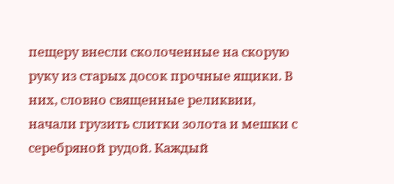пещеру внесли сколоченные на скорую руку из старых досок прочные ящики. В них, словно священные реликвии, начали грузить слитки золота и мешки с серебряной рудой. Каждый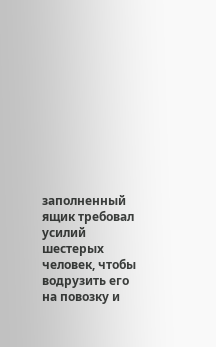заполненный ящик требовал усилий шестерых человек, чтобы водрузить его на повозку и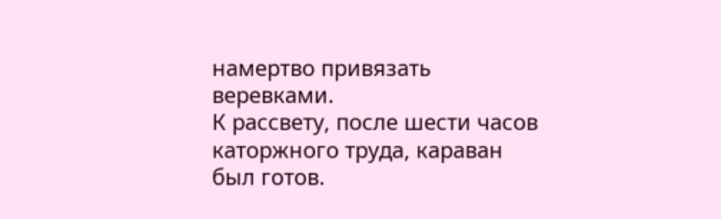намертво привязать веревками.
К рассвету, после шести часов каторжного труда, караван был готов.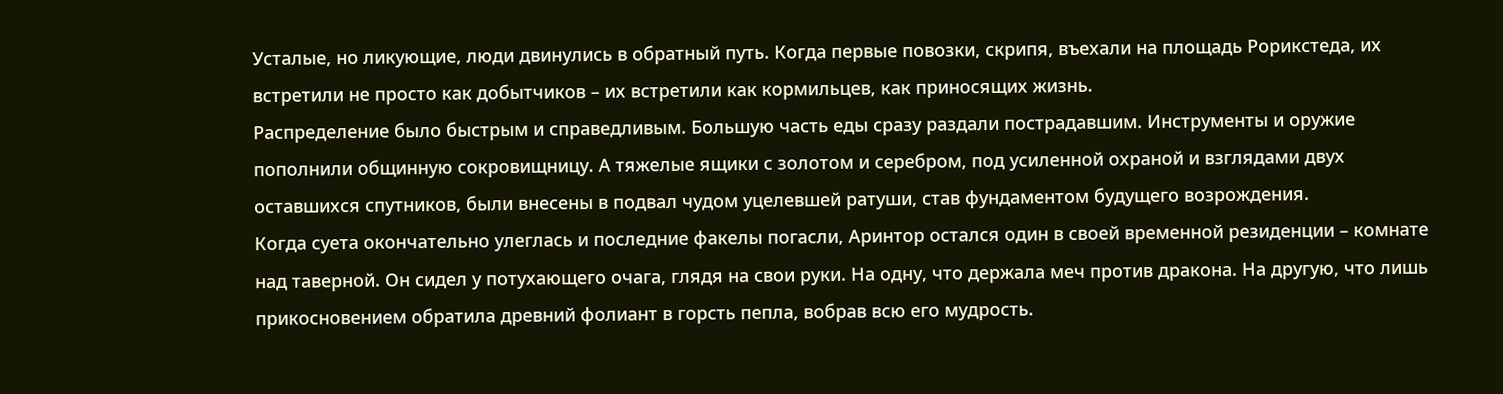Усталые, но ликующие, люди двинулись в обратный путь. Когда первые повозки, скрипя, въехали на площадь Рорикстеда, их встретили не просто как добытчиков – их встретили как кормильцев, как приносящих жизнь.
Распределение было быстрым и справедливым. Большую часть еды сразу раздали пострадавшим. Инструменты и оружие пополнили общинную сокровищницу. А тяжелые ящики с золотом и серебром, под усиленной охраной и взглядами двух оставшихся спутников, были внесены в подвал чудом уцелевшей ратуши, став фундаментом будущего возрождения.
Когда суета окончательно улеглась и последние факелы погасли, Аринтор остался один в своей временной резиденции – комнате над таверной. Он сидел у потухающего очага, глядя на свои руки. На одну, что держала меч против дракона. На другую, что лишь прикосновением обратила древний фолиант в горсть пепла, вобрав всю его мудрость.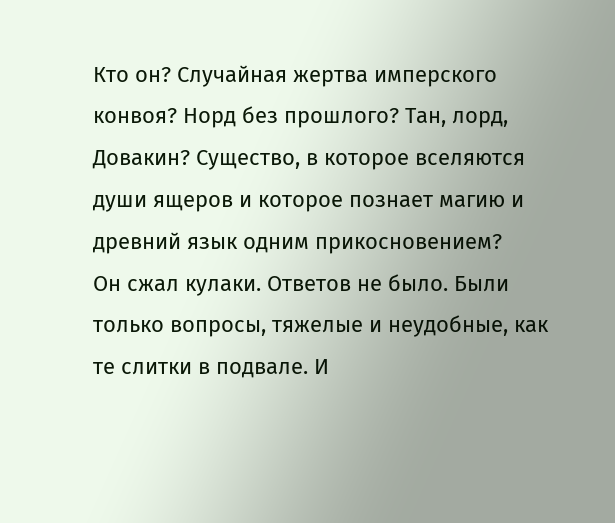Кто он? Случайная жертва имперского конвоя? Норд без прошлого? Тан, лорд, Довакин? Существо, в которое вселяются души ящеров и которое познает магию и древний язык одним прикосновением?
Он сжал кулаки. Ответов не было. Были только вопросы, тяжелые и неудобные, как те слитки в подвале. И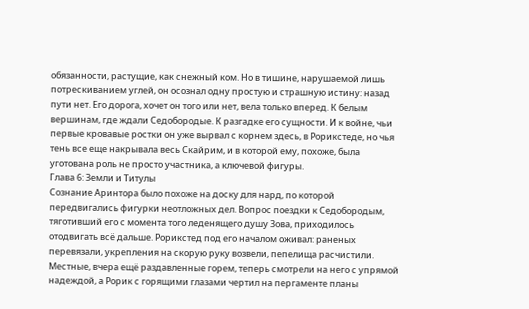обязанности, растущие, как снежный ком. Но в тишине, нарушаемой лишь потрескиванием углей, он осознал одну простую и страшную истину: назад пути нет. Его дорога, хочет он того или нет, вела только вперед. К белым вершинам, где ждали Седобородые. К разгадке его сущности. И к войне, чьи первые кровавые ростки он уже вырвал с корнем здесь, в Рорикстеде, но чья тень все еще накрывала весь Скайрим, и в которой ему, похоже, была уготована роль не просто участника, а ключевой фигуры.
Глава 6: Земли и Титулы
Сознание Аринтора было похоже на доску для нард, по которой передвигались фигурки неотложных дел. Вопрос поездки к Седобородым, тяготивший его с момента того леденящего душу Зова, приходилось отодвигать всё дальше. Рорикстед под его началом оживал: раненых перевязали, укрепления на скорую руку возвели, пепелища расчистили. Местные, вчера ещё раздавленные горем, теперь смотрели на него с упрямой надеждой, а Рорик с горящими глазами чертил на пергаменте планы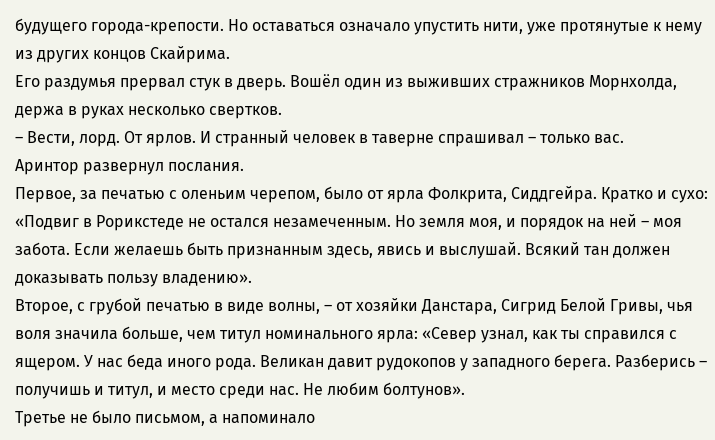будущего города-крепости. Но оставаться означало упустить нити, уже протянутые к нему из других концов Скайрима.
Его раздумья прервал стук в дверь. Вошёл один из выживших стражников Морнхолда, держа в руках несколько свертков.
– Вести, лорд. От ярлов. И странный человек в таверне спрашивал – только вас.
Аринтор развернул послания.
Первое, за печатью с оленьим черепом, было от ярла Фолкрита, Сиддгейра. Кратко и сухо: «Подвиг в Рорикстеде не остался незамеченным. Но земля моя, и порядок на ней – моя забота. Если желаешь быть признанным здесь, явись и выслушай. Всякий тан должен доказывать пользу владению».
Второе, с грубой печатью в виде волны, – от хозяйки Данстара, Сигрид Белой Гривы, чья воля значила больше, чем титул номинального ярла: «Север узнал, как ты справился с ящером. У нас беда иного рода. Великан давит рудокопов у западного берега. Разберись – получишь и титул, и место среди нас. Не любим болтунов».
Третье не было письмом, а напоминало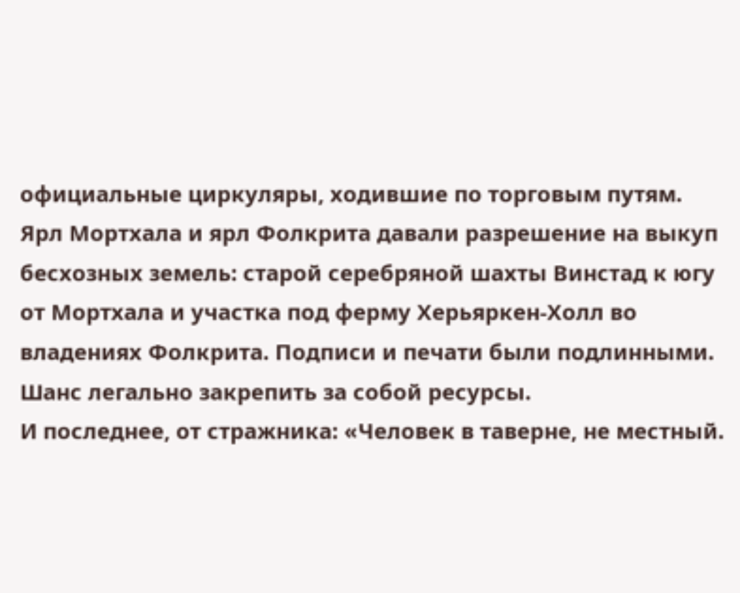официальные циркуляры, ходившие по торговым путям. Ярл Мортхала и ярл Фолкрита давали разрешение на выкуп бесхозных земель: старой серебряной шахты Винстад к югу от Мортхала и участка под ферму Херьяркен-Холл во владениях Фолкрита. Подписи и печати были подлинными. Шанс легально закрепить за собой ресурсы.
И последнее, от стражника: «Человек в таверне, не местный.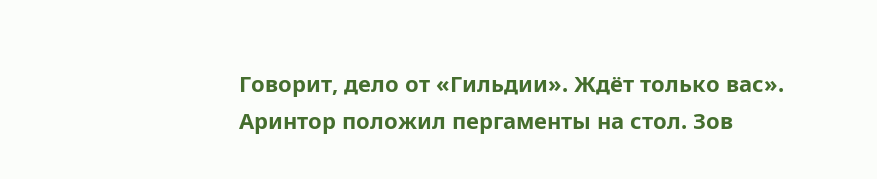Говорит, дело от «Гильдии». Ждёт только вас».
Аринтор положил пергаменты на стол. Зов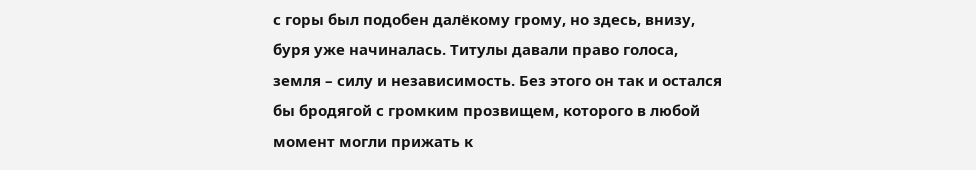с горы был подобен далёкому грому, но здесь, внизу, буря уже начиналась. Титулы давали право голоса, земля – силу и независимость. Без этого он так и остался бы бродягой с громким прозвищем, которого в любой момент могли прижать к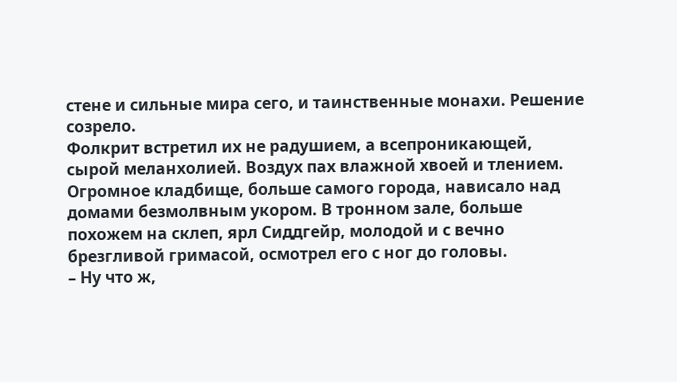стене и сильные мира сего, и таинственные монахи. Решение созрело.
Фолкрит встретил их не радушием, а всепроникающей, сырой меланхолией. Воздух пах влажной хвоей и тлением. Огромное кладбище, больше самого города, нависало над домами безмолвным укором. В тронном зале, больше похожем на склеп, ярл Сиддгейр, молодой и с вечно брезгливой гримасой, осмотрел его с ног до головы.
– Ну что ж,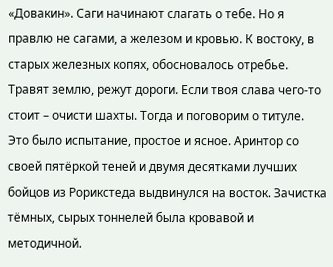«Довакин». Саги начинают слагать о тебе. Но я правлю не сагами, а железом и кровью. К востоку, в старых железных копях, обосновалось отребье. Травят землю, режут дороги. Если твоя слава чего-то стоит – очисти шахты. Тогда и поговорим о титуле.
Это было испытание, простое и ясное. Аринтор со своей пятёркой теней и двумя десятками лучших бойцов из Рорикстеда выдвинулся на восток. Зачистка тёмных, сырых тоннелей была кровавой и методичной.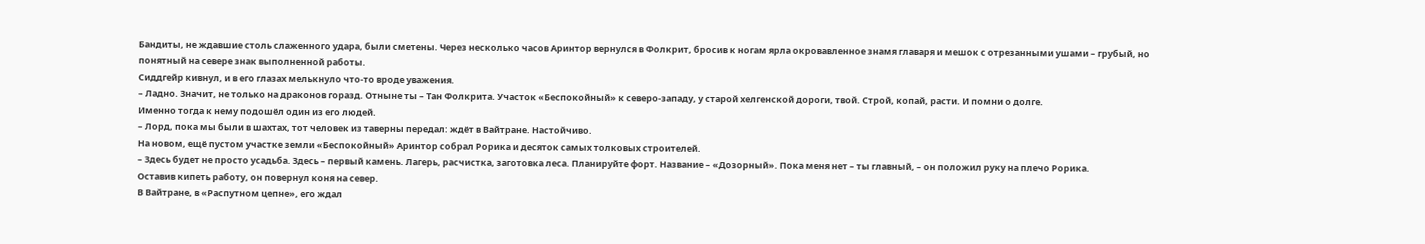Бандиты, не ждавшие столь слаженного удара, были сметены. Через несколько часов Аринтор вернулся в Фолкрит, бросив к ногам ярла окровавленное знамя главаря и мешок с отрезанными ушами – грубый, но понятный на севере знак выполненной работы.
Сиддгейр кивнул, и в его глазах мелькнуло что-то вроде уважения.
– Ладно. Значит, не только на драконов горазд. Отныне ты – Тан Фолкрита. Участок «Беспокойный» к северо-западу, у старой хелгенской дороги, твой. Строй, копай, расти. И помни о долге.
Именно тогда к нему подошёл один из его людей.
– Лорд, пока мы были в шахтах, тот человек из таверны передал: ждёт в Вайтране. Настойчиво.
На новом, ещё пустом участке земли «Беспокойный» Аринтор собрал Рорика и десяток самых толковых строителей.
– Здесь будет не просто усадьба. Здесь – первый камень. Лагерь, расчистка, заготовка леса. Планируйте форт. Название – «Дозорный». Пока меня нет – ты главный, – он положил руку на плечо Рорика.
Оставив кипеть работу, он повернул коня на север.
В Вайтране, в «Распутном цепне», его ждал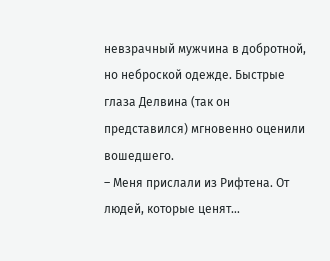невзрачный мужчина в добротной, но неброской одежде. Быстрые глаза Делвина (так он представился) мгновенно оценили вошедшего.
– Меня прислали из Рифтена. От людей, которые ценят…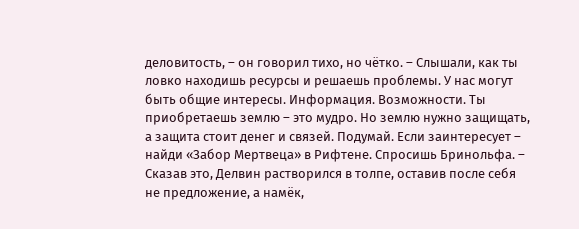деловитость, – он говорил тихо, но чётко. – Слышали, как ты ловко находишь ресурсы и решаешь проблемы. У нас могут быть общие интересы. Информация. Возможности. Ты приобретаешь землю – это мудро. Но землю нужно защищать, а защита стоит денег и связей. Подумай. Если заинтересует – найди «Забор Мертвеца» в Рифтене. Спросишь Бринольфа. – Сказав это, Делвин растворился в толпе, оставив после себя не предложение, а намёк,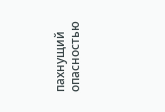пахнущий опасностью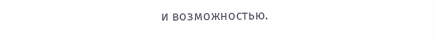и возможностью.